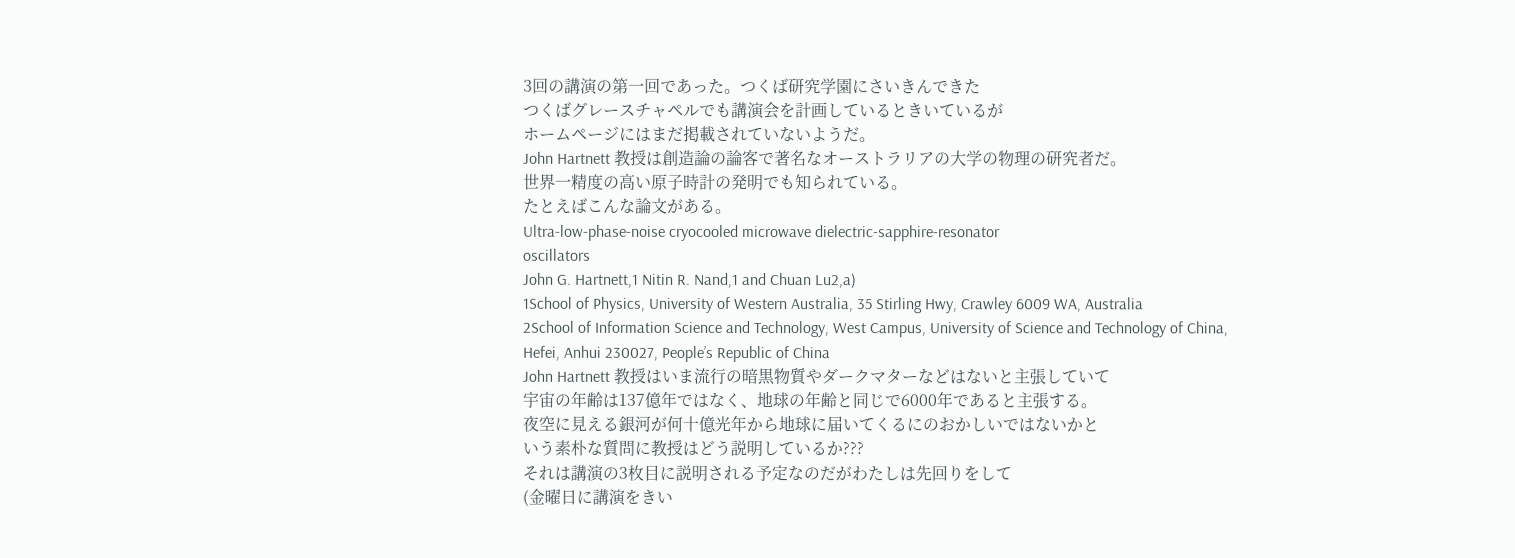3回の講演の第一回であった。つくば研究学園にさいきんできた
つくばグレースチャペルでも講演会を計画しているときいているが
ホームページにはまだ掲載されていないようだ。
John Hartnett 教授は創造論の論客で著名なオーストラリアの大学の物理の研究者だ。
世界一精度の高い原子時計の発明でも知られている。
たとえばこんな論文がある。
Ultra-low-phase-noise cryocooled microwave dielectric-sapphire-resonator
oscillators
John G. Hartnett,1 Nitin R. Nand,1 and Chuan Lu2,a)
1School of Physics, University of Western Australia, 35 Stirling Hwy, Crawley 6009 WA, Australia
2School of Information Science and Technology, West Campus, University of Science and Technology of China,
Hefei, Anhui 230027, People’s Republic of China
John Hartnett 教授はいま流行の暗黒物質やダークマターなどはないと主張していて
宇宙の年齢は137億年ではなく、地球の年齢と同じで6000年であると主張する。
夜空に見える銀河が何十億光年から地球に届いてくるにのおかしいではないかと
いう素朴な質問に教授はどう説明しているか???
それは講演の3枚目に説明される予定なのだがわたしは先回りをして
(金曜日に講演をきい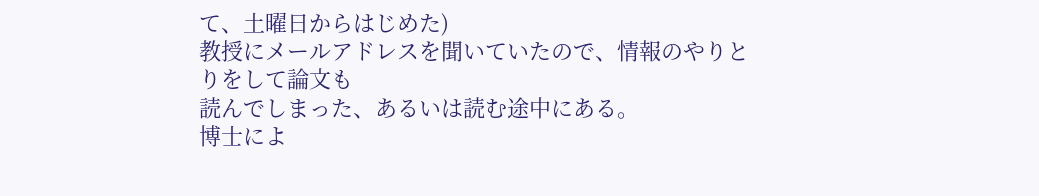て、土曜日からはじめた)
教授にメールアドレスを聞いていたので、情報のやりとりをして論文も
読んでしまった、あるいは読む途中にある。
博士によ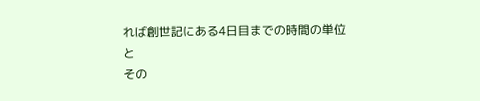れば創世記にある4日目までの時間の単位と
その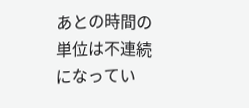あとの時間の単位は不連続になってい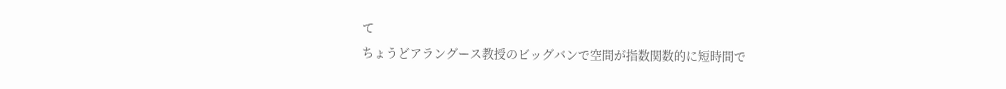て
ちょうどアラングース教授のビッグバンで空間が指数関数的に短時間で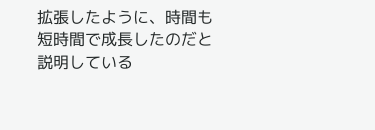拡張したように、時間も短時間で成長したのだと説明している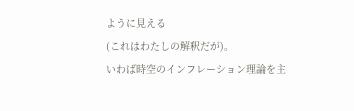ように見える
(これはわたしの解釈だが)。
いわば時空のインフレーション理論を主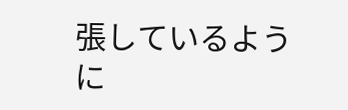張しているように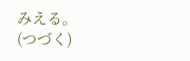みえる。
(つづく)